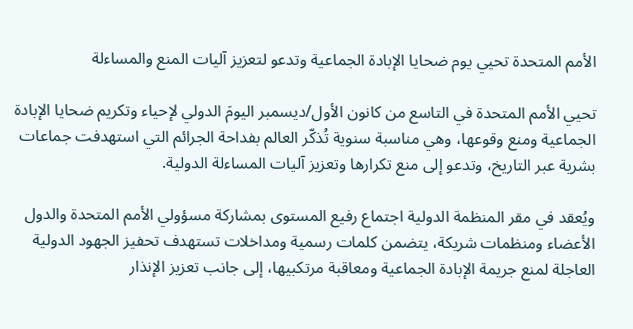الأمم المتحدة تحيي يوم ضحايا الإبادة الجماعية وتدعو لتعزيز آليات المنع والمساءلة

تحيي الأمم المتحدة في التاسع من كانون الأول/ديسمبر اليومَ الدولي لإحياء وتكريم ضحايا الإبادة الجماعية ومنع وقوعها، وهي مناسبة سنوية تُذكّر العالم بفداحة الجرائم التي استهدفت جماعات بشرية عبر التاريخ، وتدعو إلى منع تكرارها وتعزيز آليات المساءلة الدولية.

ويُعقد في مقر المنظمة الدولية اجتماع رفيع المستوى بمشاركة مسؤولي الأمم المتحدة والدول الأعضاء ومنظمات شريكة، يتضمن كلمات رسمية ومداخلات تستهدف تحفيز الجهود الدولية العاجلة لمنع جريمة الإبادة الجماعية ومعاقبة مرتكبيها، إلى جانب تعزيز الإنذار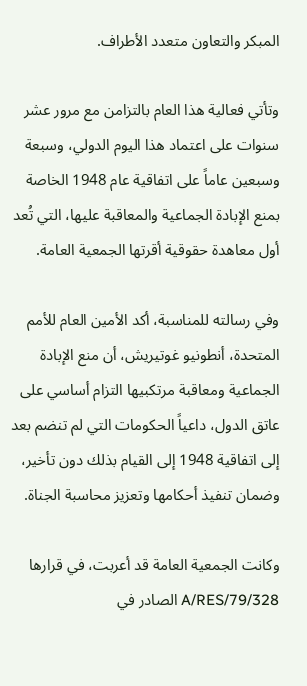المبكر والتعاون متعدد الأطراف.

وتأتي فعالية هذا العام بالتزامن مع مرور عشر سنوات على اعتماد هذا اليوم الدولي، وسبعة وسبعين عاماً على اتفاقية عام 1948 الخاصة بمنع الإبادة الجماعية والمعاقبة عليها، التي تُعد أول معاهدة حقوقية أقرتها الجمعية العامة.

وفي رسالته للمناسبة، أكد الأمين العام للأمم المتحدة، أنطونيو غوتيريش، أن منع الإبادة الجماعية ومعاقبة مرتكبيها التزام أساسي على عاتق الدول، داعياً الحكومات التي لم تنضم بعد إلى اتفاقية 1948 إلى القيام بذلك دون تأخير، وضمان تنفيذ أحكامها وتعزيز محاسبة الجناة.

وكانت الجمعية العامة قد أعربت، في قرارها A/RES/79/328 الصادر في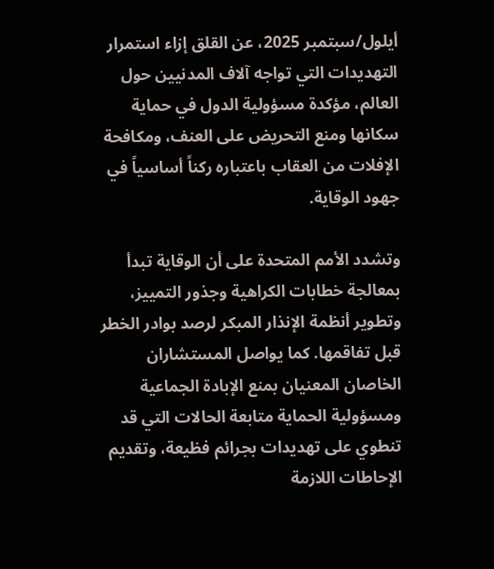أيلول/سبتمبر 2025، عن القلق إزاء استمرار التهديدات التي تواجه آلاف المدنيين حول العالم، مؤكدة مسؤولية الدول في حماية سكانها ومنع التحريض على العنف، ومكافحة الإفلات من العقاب باعتباره ركناً أساسياً في جهود الوقاية.

وتشدد الأمم المتحدة على أن الوقاية تبدأ بمعالجة خطابات الكراهية وجذور التمييز، وتطوير أنظمة الإنذار المبكر لرصد بوادر الخطر قبل تفاقمها. كما يواصل المستشاران الخاصان المعنيان بمنع الإبادة الجماعية ومسؤولية الحماية متابعة الحالات التي قد تنطوي على تهديدات بجرائم فظيعة، وتقديم الإحاطات اللازمة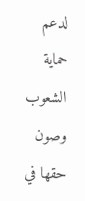لدعم حماية الشعوب وصون حقها في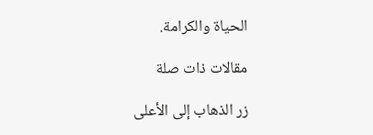الحياة والكرامة.

مقالات ذات صلة

زر الذهاب إلى الأعلى